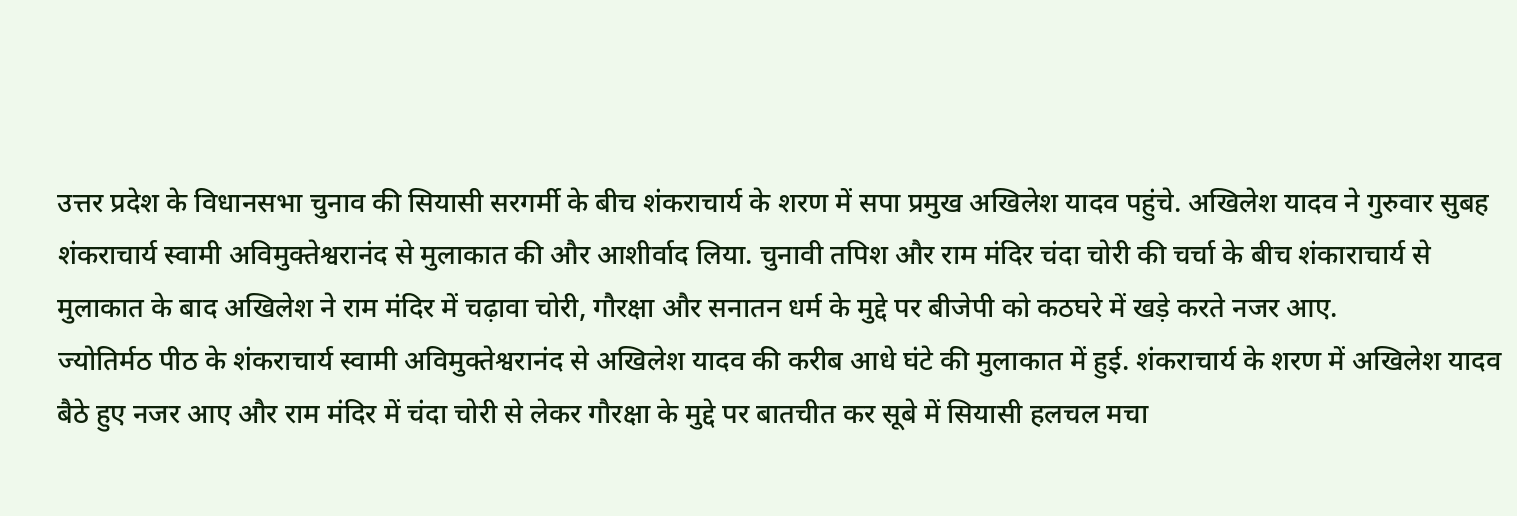उत्तर प्रदेश के विधानसभा चुनाव की सियासी सरगर्मी के बीच शंकराचार्य के शरण में सपा प्रमुख अखिलेश यादव पहुंचे. अखिलेश यादव ने गुरुवार सुबह शंकराचार्य स्वामी अविमुक्तेश्वरानंद से मुलाकात की और आशीर्वाद लिया. चुनावी तपिश और राम मंदिर चंदा चोरी की चर्चा के बीच शंकाराचार्य से मुलाकात के बाद अखिलेश ने राम मंदिर में चढ़ावा चोरी, गौरक्षा और सनातन धर्म के मुद्दे पर बीजेपी को कठघरे में खड़े करते नजर आए.
ज्योतिर्मठ पीठ के शंकराचार्य स्वामी अविमुक्तेश्वरानंद से अखिलेश यादव की करीब आधे घंटे की मुलाकात में हुई. शंकराचार्य के शरण में अखिलेश यादव बैठे हुए नजर आए और राम मंदिर में चंदा चोरी से लेकर गौरक्षा के मुद्दे पर बातचीत कर सूबे में सियासी हलचल मचा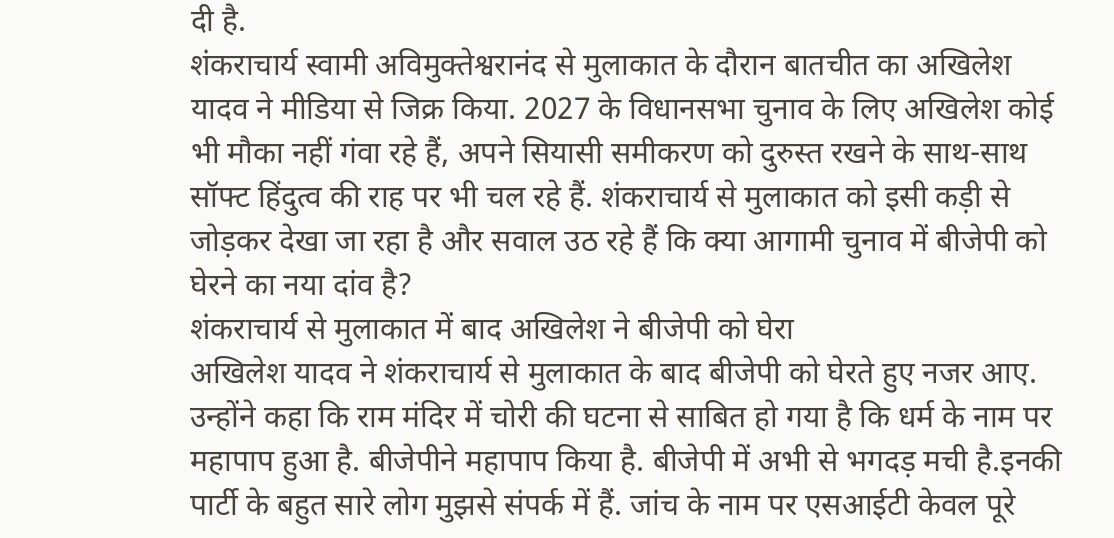दी है.
शंकराचार्य स्वामी अविमुक्तेश्वरानंद से मुलाकात के दौरान बातचीत का अखिलेश यादव ने मीडिया से जिक्र किया. 2027 के विधानसभा चुनाव के लिए अखिलेश कोई भी मौका नहीं गंवा रहे हैं, अपने सियासी समीकरण को दुरुस्त रखने के साथ-साथ सॉफ्ट हिंदुत्व की राह पर भी चल रहे हैं. शंकराचार्य से मुलाकात को इसी कड़ी से जोड़कर देखा जा रहा है और सवाल उठ रहे हैं कि क्या आगामी चुनाव में बीजेपी को घेरने का नया दांव है?
शंकराचार्य से मुलाकात में बाद अखिलेश ने बीजेपी को घेरा
अखिलेश यादव ने शंकराचार्य से मुलाकात के बाद बीजेपी को घेरते हुए नजर आए. उन्होंने कहा कि राम मंदिर में चोरी की घटना से साबित हो गया है कि धर्म के नाम पर महापाप हुआ है. बीजेपीने महापाप किया है. बीजेपी में अभी से भगदड़ मची है.इनकी पार्टी के बहुत सारे लोग मुझसे संपर्क में हैं. जांच के नाम पर एसआईटी केवल पूरे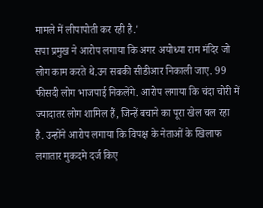मामले में लीपापोती कर रही है.'
सपा प्रमुख ने आरोप लगाया कि अगर अयोध्या राम मंदिर जो लोग काम करते थे.उन सबकी सीडीआर निकाली जाए. 99 फीसदी लोग भाजपाई निकलेंगे. आरोप लगाया कि चंदा चोरी में ज्यादातर लोग शामिल हैं, जिन्हें बचाने का पूरा खेल चल रहा है. उन्होंने आरोप लगाया कि विपक्ष के नेताओं के खिलाफ लगातार मुकदमे दर्ज किए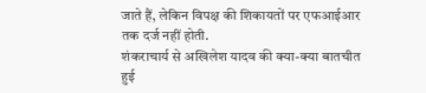जाते हैं, लेकिन विपक्ष की शिकायतों पर एफआईआर तक दर्ज नहीं होती.
शंकराचार्य से अखिलेश यादव की क्या-क्या बातचीत हुई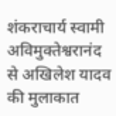शंकराचार्य स्वामी अविमुक्तेश्वरानंद से अखिलेश यादव की मुलाकात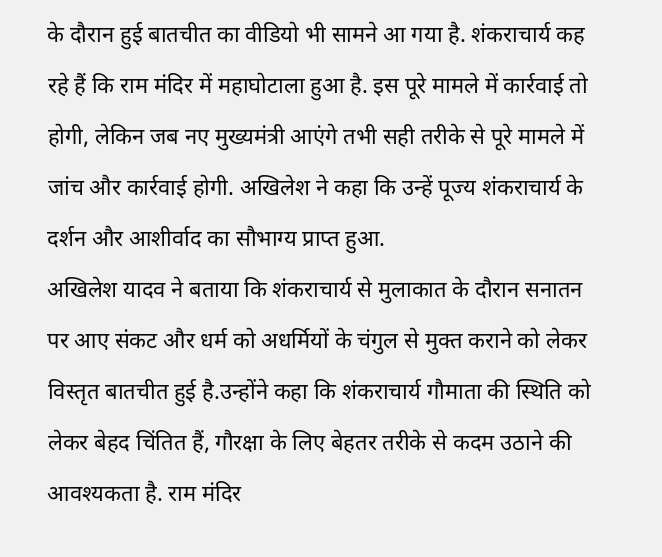के दौरान हुई बातचीत का वीडियो भी सामने आ गया है. शंकराचार्य कह रहे हैं कि राम मंदिर में महाघोटाला हुआ है. इस पूरे मामले में कार्रवाई तो होगी, लेकिन जब नए मुख्यमंत्री आएंगे तभी सही तरीके से पूरे मामले में जांच और कार्रवाई होगी. अखिलेश ने कहा कि उन्हें पूज्य शंकराचार्य के दर्शन और आशीर्वाद का सौभाग्य प्राप्त हुआ.
अखिलेश यादव ने बताया कि शंकराचार्य से मुलाकात के दौरान सनातन पर आए संकट और धर्म को अधर्मियों के चंगुल से मुक्त कराने को लेकर विस्तृत बातचीत हुई है.उन्होंने कहा कि शंकराचार्य गौमाता की स्थिति को लेकर बेहद चिंतित हैं, गौरक्षा के लिए बेहतर तरीके से कदम उठाने की आवश्यकता है. राम मंदिर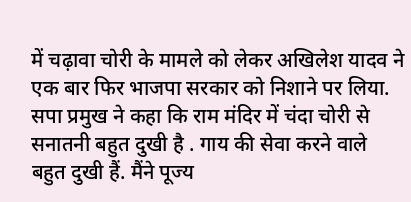में चढ़ावा चोरी के मामले को लेकर अखिलेश यादव ने एक बार फिर भाजपा सरकार को निशाने पर लिया.
सपा प्रमुख ने कहा कि राम मंदिर में चंदा चोरी से सनातनी बहुत दुखी है . गाय की सेवा करने वाले बहुत दुखी हैं. मैंने पूज्य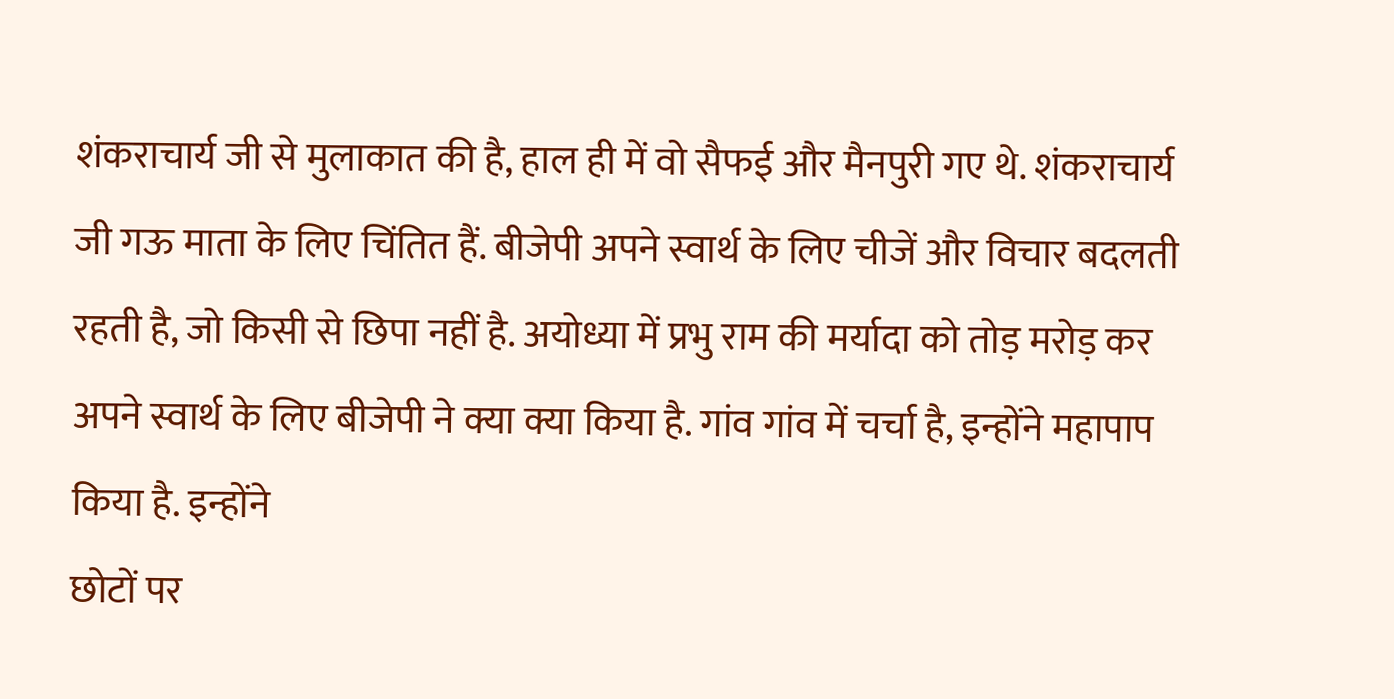शंकराचार्य जी से मुलाकात की है, हाल ही में वो सैफई और मैनपुरी गए थे. शंकराचार्य जी गऊ माता के लिए चिंतित हैं. बीजेपी अपने स्वार्थ के लिए चीजें और विचार बदलती रहती है, जो किसी से छिपा नहीं है. अयोध्या में प्रभु राम की मर्यादा को तोड़ मरोड़ कर अपने स्वार्थ के लिए बीजेपी ने क्या क्या किया है. गांव गांव में चर्चा है, इन्होंने महापाप किया है. इन्होंने
छोटों पर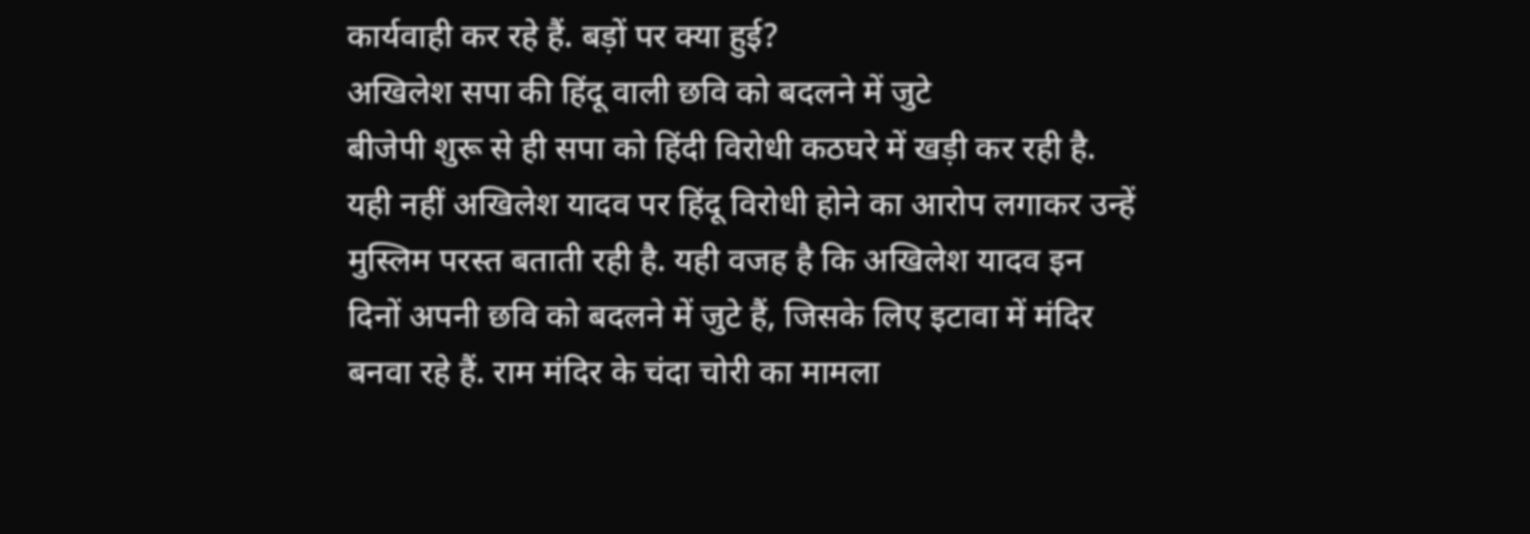कार्यवाही कर रहे हैं. बड़ों पर क्या हुई?
अखिलेश सपा की हिंदू वाली छवि को बदलने में जुटे
बीजेपी शुरू से ही सपा को हिंदी विरोधी कठघरे में खड़ी कर रही है. यही नहीं अखिलेश यादव पर हिंदू विरोधी होने का आरोप लगाकर उन्हें मुस्लिम परस्त बताती रही है. यही वजह है कि अखिलेश यादव इन दिनों अपनी छवि को बदलने में जुटे हैं, जिसके लिए इटावा में मंदिर बनवा रहे हैं. राम मंदिर के चंदा चोरी का मामला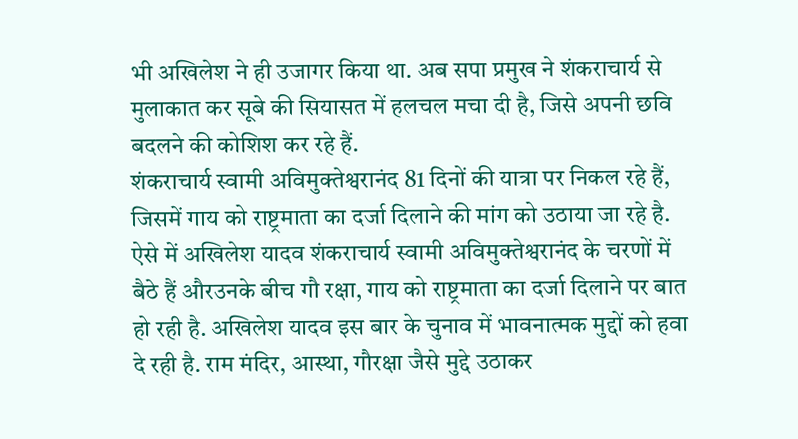भी अखिलेश ने ही उजागर किया था. अब सपा प्रमुख ने शंकराचार्य से मुलाकात कर सूबे की सियासत में हलचल मचा दी है, जिसे अपनी छवि बदलने की कोशिश कर रहे हैं.
शंकराचार्य स्वामी अविमुक्तेश्वरानंद 81 दिनों की यात्रा पर निकल रहे हैं, जिसमें गाय को राष्ट्रमाता का दर्जा दिलाने की मांग को उठाया जा रहे है. ऐसे में अखिलेश यादव शंकराचार्य स्वामी अविमुक्तेश्वरानंद के चरणों में बैठे हैं औरउनके बीच गौ रक्षा, गाय को राष्ट्रमाता का दर्जा दिलाने पर बात हो रही है. अखिलेश यादव इस बार के चुनाव में भावनात्मक मुद्दों को हवा दे रही है. राम मंदिर, आस्था, गौरक्षा जैसे मुद्दे उठाकर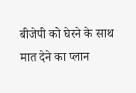बीजेपी को घेरने के साथ मात देने का प्लान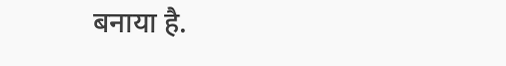बनाया है.